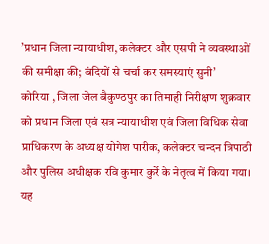’प्रधान जिला न्यायाधीश, कलेक्टर और एसपी ने व्यवस्थाओं की समीक्षा की; बंदियों से चर्चा कर समस्याएं सुनी’
कोरिया , जिला जेल बैकुण्ठपुर का तिमाही निरीक्षण शुक्रवार को प्रधान जिला एवं सत्र न्यायाधीश एवं जिला विधिक सेवा प्राधिकरण के अध्यक्ष योगेश पारीक, कलेक्टर चन्दन त्रिपाठी और पुलिस अधीक्षक रवि कुमार कुर्रे के नेतृत्व में किया गया।
यह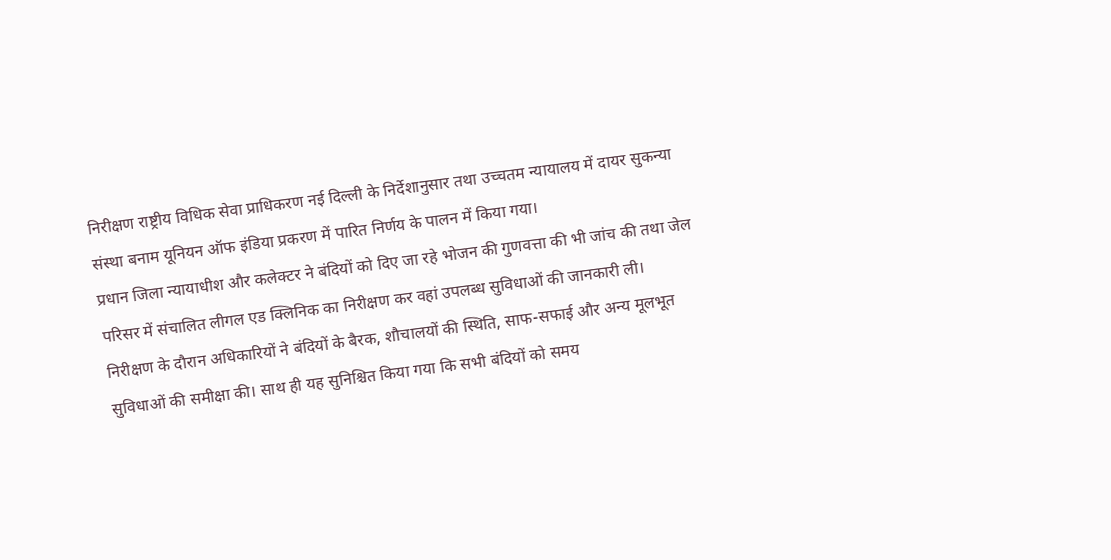निरीक्षण राष्ट्रीय विधिक सेवा प्राधिकरण नई दिल्ली के निर्देशानुसार तथा उच्चतम न्यायालय में दायर सुकन्या संस्था बनाम यूनियन ऑफ इंडिया प्रकरण में पारित निर्णय के पालन में किया गया।
प्रधान जिला न्यायाधीश और कलेक्टर ने बंदियों को दिए जा रहे भोजन की गुणवत्ता की भी जांच की तथा जेल परिसर में संचालित लीगल एड क्लिनिक का निरीक्षण कर वहां उपलब्ध सुविधाओं की जानकारी ली।
निरीक्षण के दौरान अधिकारियों ने बंदियों के बैरक, शौचालयों की स्थिति, साफ-सफाई और अन्य मूलभूत सुविधाओं की समीक्षा की। साथ ही यह सुनिश्चित किया गया कि सभी बंदियों को समय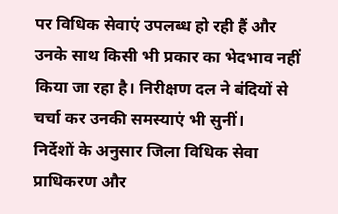पर विधिक सेवाएं उपलब्ध हो रही हैं और उनके साथ किसी भी प्रकार का भेदभाव नहीं किया जा रहा है। निरीक्षण दल ने बंदियों से चर्चा कर उनकी समस्याएं भी सुनीं।
निर्देशों के अनुसार जिला विधिक सेवा प्राधिकरण और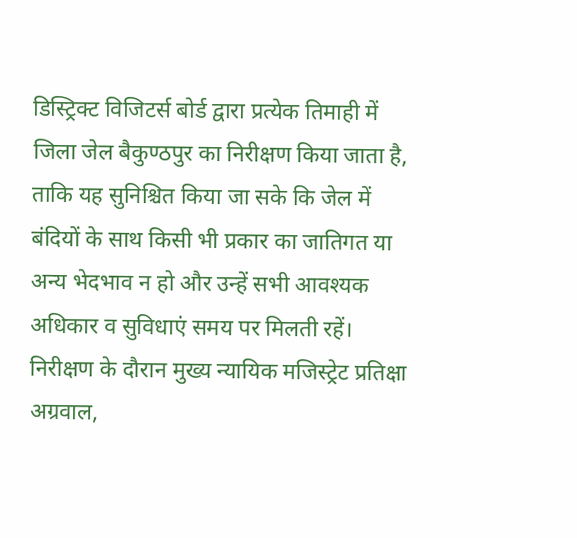डिस्ट्रिक्ट विजिटर्स बोर्ड द्वारा प्रत्येक तिमाही में जिला जेल बैकुण्ठपुर का निरीक्षण किया जाता है, ताकि यह सुनिश्चित किया जा सके कि जेल में बंदियों के साथ किसी भी प्रकार का जातिगत या अन्य भेदभाव न हो और उन्हें सभी आवश्यक अधिकार व सुविधाएं समय पर मिलती रहें।
निरीक्षण के दौरान मुख्य न्यायिक मजिस्ट्रेट प्रतिक्षा अग्रवाल,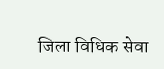जिला विधिक सेवा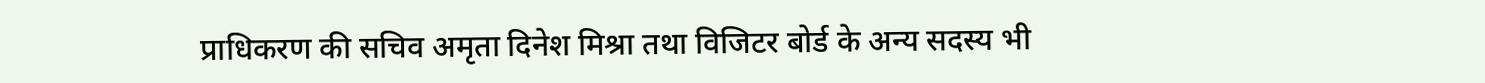प्राधिकरण की सचिव अमृता दिनेश मिश्रा तथा विजिटर बोर्ड के अन्य सदस्य भी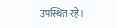उपस्थित रहे।